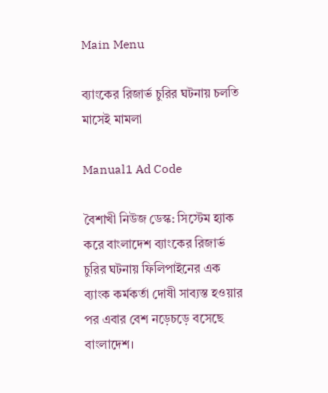Main Menu

ব্যাংকের রিজার্ভ চুরির ঘটনায় চলতি মাসেই মামলা

Manual1 Ad Code

বৈশাখী নিউজ ডেস্ক: সিস্টেম হ্যাক করে বাংলাদেশ ব্যাংকের রিজার্ভ চুরির ঘটনায় ফিলিপাইনের এক ব্যাংক কর্মকর্তা দোষী সাব্যস্ত হওয়ার পর এবার বেশ নড়েচড়ে বসেছে বাংলাদেশ।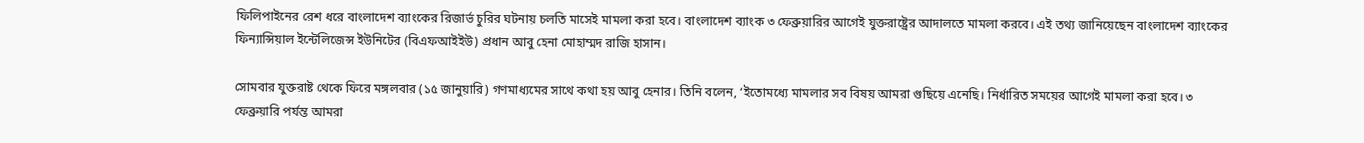ফিলিপাইনের রেশ ধরে বাংলাদেশ ব্যাংকের রিজার্ভ চুরির ঘটনায় চলতি মাসেই মামলা করা হবে। বাংলাদেশ ব্যাংক ৩ ফেব্রুয়ারির আগেই যুক্তরাষ্ট্রের আদালতে মামলা করবে। এই তথ্য জানিয়েছেন বাংলাদেশ ব্যাংকের ফিন্যান্সিয়াল ইন্টেলিজেন্স ইউনিটের (বিএফআইইউ) প্রধান আবু হেনা মোহাম্মদ রাজি হাসান।

সোমবার যুক্তরাষ্ট থেকে ফিরে মঙ্গলবার (১৫ জানুয়ারি) গণমাধ্যমের সাথে কথা হয় আবু হেনার। তিনি বলেন, ‘ইতোমধ্যে মামলার সব বিষয় আমরা গুছিয়ে এনেছি। নির্ধারিত সময়ের আগেই মামলা করা হবে। ৩ ফেব্রুয়ারি পর্যন্ত আমরা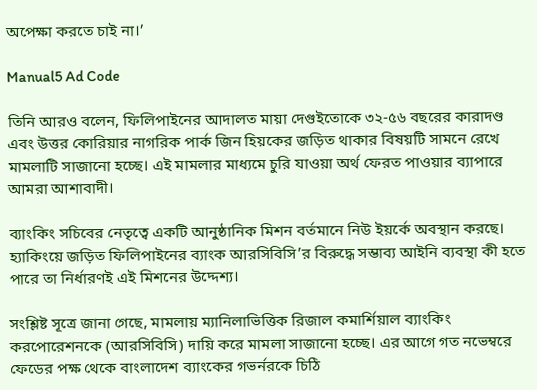অপেক্ষা করতে চাই না।’

Manual5 Ad Code

তিনি আরও বলেন, ফিলিপাইনের আদালত মায়া দেগুইতোকে ৩২-৫৬ বছরের কারাদণ্ড এবং উত্তর কোরিয়ার নাগরিক পার্ক জিন হিয়কের জড়িত থাকার বিষয়টি সামনে রেখে মামলাটি সাজানো হচ্ছে। এই মামলার মাধ্যমে চুরি যাওয়া অর্থ ফেরত পাওয়ার ব্যাপারে আমরা আশাবাদী।

ব্যাংকিং সচিবের নেতৃত্বে একটি আনুষ্ঠানিক মিশন বর্তমানে নিউ ইয়র্কে অবস্থান করছে। হ্যাকিংয়ে জড়িত ফিলিপাইনের ব্যাংক আরসিবিসি’র বিরুদ্ধে সম্ভাব্য আইনি ব্যবস্থা কী হতে পারে তা নির্ধারণই এই মিশনের উদ্দেশ্য।

সংশ্লিষ্ট সূত্রে জানা গেছে, মামলায় ম্যানিলাভিত্তিক রিজাল কমার্শিয়াল ব্যাংকিং করপোরেশনকে (আরসিবিসি) দায়ি করে মামলা সাজানো হচ্ছে। এর আগে গত নভেম্বরে ফেডের পক্ষ থেকে বাংলাদেশ ব্যাংকের গভর্নরকে চিঠি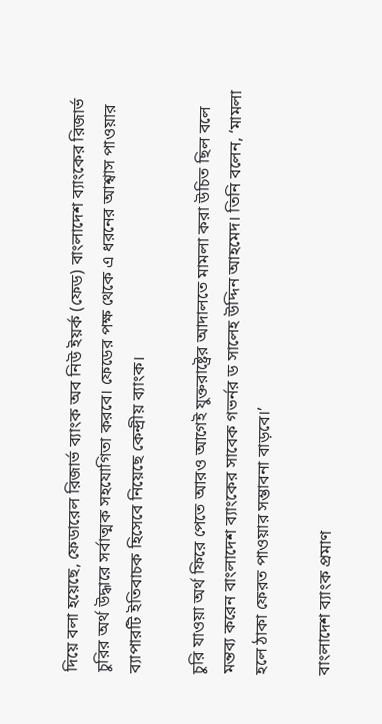দিয়ে বলা হয়েছে, ফেডারেল রিজার্ভ ব্যাংক অব নিউ ইয়র্ক (ফেড) বাংলাদেশ ব্যাংকের রিজার্ভ চুরির অর্থ উদ্ধারে সর্বাত্মক সহযোগিতা করবে। ফেডের পক্ষ থেকে এ ধরনের আশ্বাস পাওয়ার ব্যাপারটি ইতিবাচক হিসেবে নিয়েছে কেন্দ্রীয় ব্যাংক।

চুরি যাওয়া অর্থ ফিরে পেতে আরও আগেই যুক্তরাষ্ট্রের আদালতে মামলা করা উচিত ছিল বলে মন্তব্য করেন বাংলাদেশ ব্যাংকের সাবেক গভর্নর ড সালেহ উদ্দিন আহমেদ। তিনি বলেন, ‘মামলা হলে ঠাকা ফেরত পাওয়ার সম্ভাবনা বাড়বে।’

বাংলাদেশ ব্যাংক প্রমাণ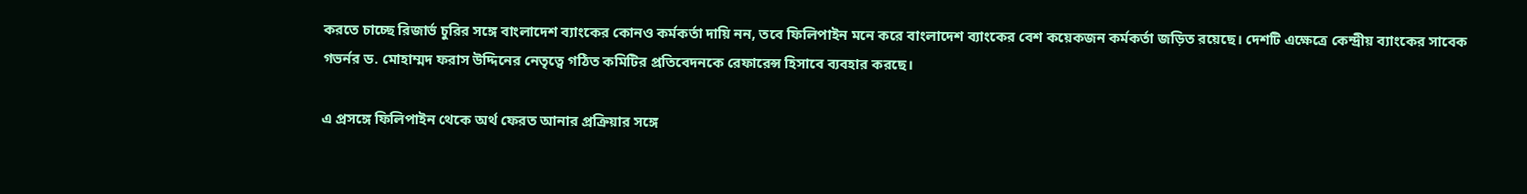করতে চাচ্ছে রিজার্ভ চুরির সঙ্গে বাংলাদেশ ব্যাংকের কোনও কর্মকর্তা দায়ি নন, তবে ফিলিপাইন মনে করে বাংলাদেশ ব্যাংকের বেশ কয়েকজন কর্মকর্তা জড়িত রয়েছে। দেশটি এক্ষেত্রে কেন্দ্রীয় ব্যাংকের সাবেক গভর্নর ড. মোহাম্মদ ফরাস উদ্দিনের নেতৃত্বে গঠিত কমিটির প্রতিবেদনকে রেফারেন্স হিসাবে ব্যবহার করছে।

এ প্রসঙ্গে ফিলিপাইন থেকে অর্থ ফেরত আনার প্রক্রিয়ার সঙ্গে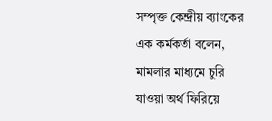সম্পৃক্ত কেন্দ্রীয় ব্যাংকের এক কর্মকর্তা বলেন, মামলার মাধ্যমে চুরি যাওয়া অর্থ ফিরিয়ে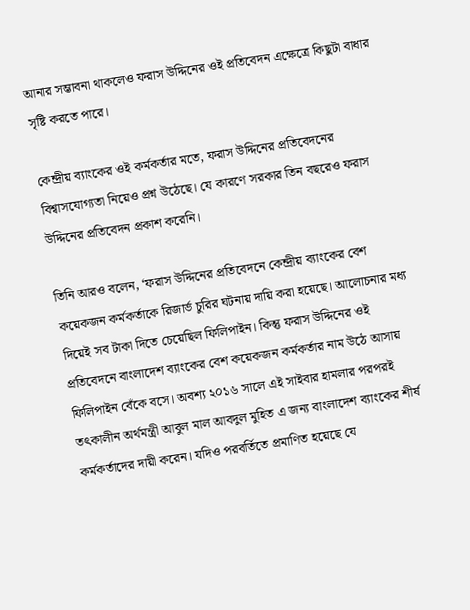আনার সম্ভাবনা থাকলেও ফরাস উদ্দিনের ওই প্রতিবেদন এক্ষেত্রে কিছুটা বাধার সৃষ্টি করতে পারে।

কেন্দ্রীয় ব্যাংকের ওই কর্মকর্তার মতে, ফরাস উদ্দিনের প্রতিবেদনের বিশ্বাসযোগ্যতা নিয়েও প্রশ্ন উঠেছে। যে কারণে সরকার তিন বছরেও ফরাস উদ্দিনের প্রতিবেদন প্রকাশ করেনি।

তিনি আরও বলেন, ‘ফরাস উদ্দিনের প্রতিবেদনে কেন্দ্রীয় ব্যাংকের বেশ কয়েকজন কর্মকর্তাকে রিজার্ভ চুরির ঘটনায় দায়ি করা হয়েছে। আলোচনার মধ্য দিয়েই সব টাকা দিতে চেয়েছিল ফিলিপাইন। কিন্তু ফরাস উদ্দিনের ওই প্রতিবেদনে বাংলাদেশ ব্যাংকের বেশ কয়েকজন কর্মকর্তার নাম উঠে আসায় ফিলিপাইন বেঁকে বসে। অবশ্য ২০১৬ সালে এই সাইবার হামলার পরপরই তৎকালীন অর্থমন্ত্রী আবুল মাল আবদুল মুহিত এ জন্য বাংলাদেশ ব্যাংকের শীর্ষ কর্মকর্তাদের দায়ী করেন। যদিও পরবর্তিতে প্রমাণিত হয়েছে যে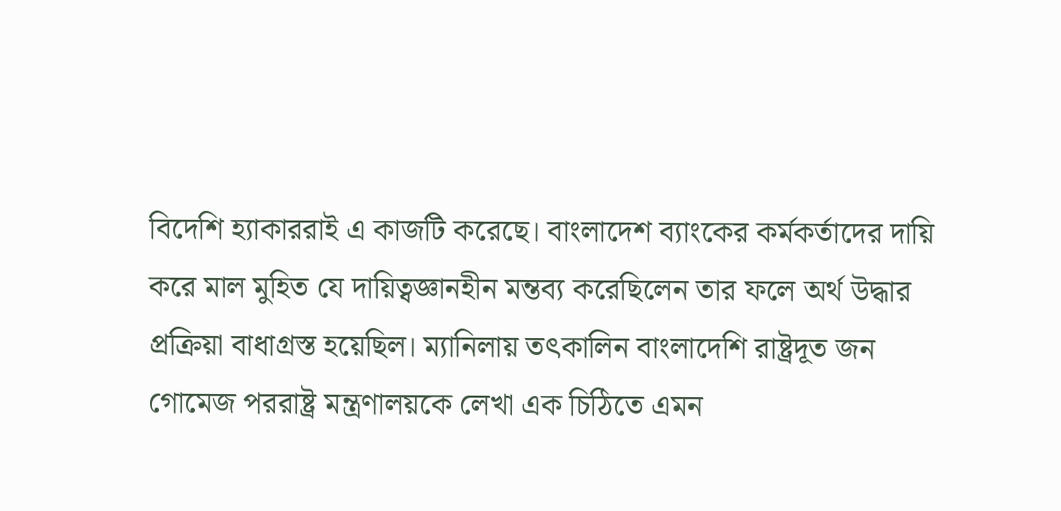বিদেশি হ্যাকাররাই এ কাজটি করেছে। বাংলাদেশ ব্যাংকের কর্মকর্তাদের দায়ি করে মাল মুহিত যে দায়িত্বজ্ঞানহীন মন্তব্য করেছিলেন তার ফলে অর্থ উদ্ধার প্রক্রিয়া বাধাগ্রস্ত হয়েছিল। ম্যানিলায় তৎকালিন বাংলাদেশি রাষ্ট্রদূত জন গোমেজ পররাষ্ট্র মন্ত্রণালয়কে লেখা এক চিঠিতে এমন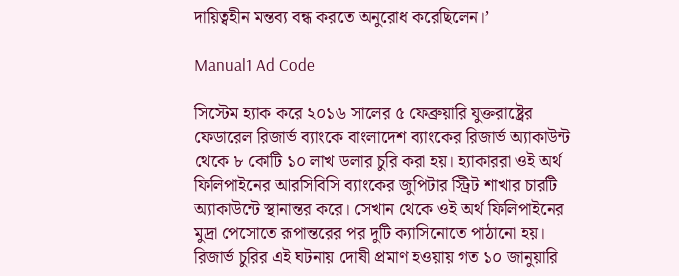দায়িত্বহীন মন্তব্য বন্ধ করতে অনুরোধ করেছিলেন।’

Manual1 Ad Code

সিস্টেম হ্যাক করে ২০১৬ সালের ৫ ফেব্রুয়ারি যুক্তরাষ্ট্রের ফেডারেল রিজার্ভ ব্যাংকে বাংলাদেশ ব্যাংকের রিজার্ভ অ্যাকাউন্ট থেকে ৮ কোটি ১০ লাখ ডলার চুরি করা হয়। হ্যাকাররা ওই অর্থ ফিলিপাইনের আরসিবিসি ব্যাংকের জুপিটার স্ট্রিট শাখার চারটি অ্যাকাউন্টে স্থানান্তর করে। সেখান থেকে ওই অর্থ ফিলিপাইনের মুদ্রা পেসোতে রূপান্তরের পর দুটি ক্যাসিনোতে পাঠানো হয়। রিজার্ভ চুরির এই ঘটনায় দোষী প্রমাণ হওয়ায় গত ১০ জানুয়ারি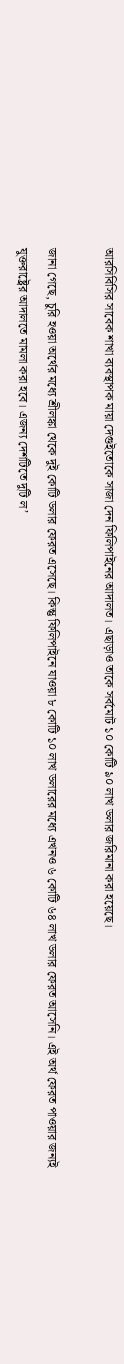আরসিবিসির সাবেক শাখা ব্যবস্থাপক মায়া দেগুইতোকে সাজা দেন ফিলিপাইনের আদালত। এছাড়াও তাকে সর্বমোট ১০ কোটি ৯০ লাখ ডলার জরিমানা করা হয়েছে।

জানা গেছে, চুরি হওয়া অর্থের মধ্যে শ্রীলঙ্কা থেকে দুই কোটি ডলার ফেরত এসেছে। কিন্তু ফিলিপাইনে যাওয়া ৮ কোটি ১০ লাখ ডলারের মধ্যে এখনও ৬ কোটি ৬৪ লাখ ডলার ফেরত আসেনি। এই অর্থ ফেরত পাওয়ার জন্যই যুক্তরাষ্ট্রের আদালতে মামলা করা হবে। এজন্য দেশটিতে দুটি ল’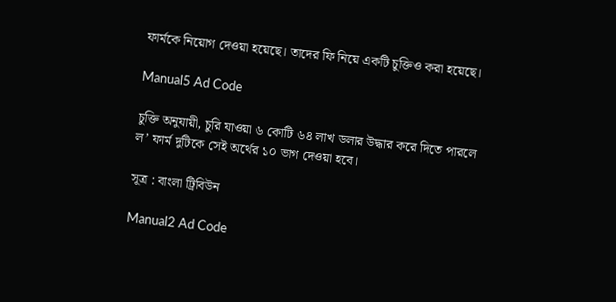ফার্মকে নিয়োগ দেওয়া হয়েছে। তাদের ফি নিয়ে একটি চুক্তিও করা হয়েছে।

Manual5 Ad Code

চুক্তি অনুযায়ী, চুরি যাওয়া ৬ কোটি ৬৪ লাখ ডলার উদ্ধার করে দিতে পারলে ল’ ফার্ম দুটিকে সেই অর্থের ১০ ভাগ দেওয়া হবে।

সূত্র : বাংলা ট্রিবিউন

Manual2 Ad Code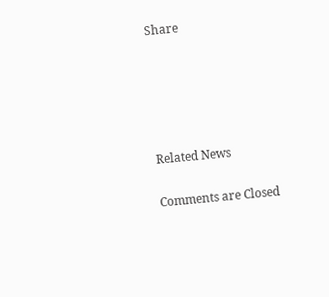Share





Related News

Comments are Closed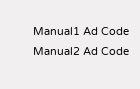Manual1 Ad Code
Manual2 Ad Code